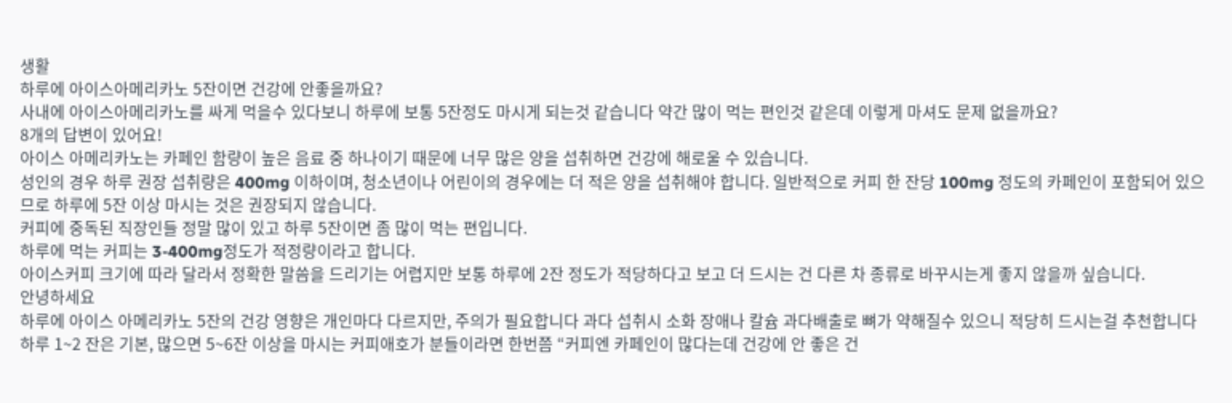생활
하루에 아이스아메리카노 5잔이면 건강에 안좋을까요?
사내에 아이스아메리카노를 싸게 먹을수 있다보니 하루에 보통 5잔정도 마시게 되는것 같습니다 약간 많이 먹는 편인것 같은데 이렇게 마셔도 문제 없을까요?
8개의 답변이 있어요!
아이스 아메리카노는 카페인 함량이 높은 음료 중 하나이기 때문에 너무 많은 양을 섭취하면 건강에 해로울 수 있습니다.
성인의 경우 하루 권장 섭취량은 400mg 이하이며, 청소년이나 어린이의 경우에는 더 적은 양을 섭취해야 합니다. 일반적으로 커피 한 잔당 100mg 정도의 카페인이 포함되어 있으므로 하루에 5잔 이상 마시는 것은 권장되지 않습니다.
커피에 중독된 직장인들 정말 많이 있고 하루 5잔이면 좀 많이 먹는 편입니다.
하루에 먹는 커피는 3-400mg정도가 적정량이라고 합니다.
아이스커피 크기에 따라 달라서 정확한 말씀을 드리기는 어렵지만 보통 하루에 2잔 정도가 적당하다고 보고 더 드시는 건 다른 차 종류로 바꾸시는게 좋지 않을까 싶습니다.
안녕하세요
하루에 아이스 아메리카노 5잔의 건강 영향은 개인마다 다르지만, 주의가 필요합니다 과다 섭취시 소화 장애나 칼슘 과다배출로 뼈가 약해질수 있으니 적당히 드시는걸 추천합니다
하루 1~2 잔은 기본, 많으면 5~6잔 이상을 마시는 커피애호가 분들이라면 한번쯤 “커피엔 카페인이 많다는데 건강에 안 좋은 건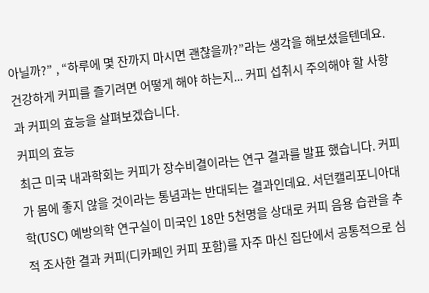아닐까?” , “하루에 몇 잔까지 마시면 괜찮을까?”라는 생각을 해보셨을텐데요. 건강하게 커피를 즐기려면 어떻게 해야 하는지... 커피 섭취시 주의해야 할 사항과 커피의 효능을 살펴보겠습니다.
커피의 효능
최근 미국 내과학회는 커피가 장수비결이라는 연구 결과를 발표 했습니다. 커피가 몸에 좋지 않을 것이라는 통념과는 반대되는 결과인데요. 서던캘리포니아대학(USC) 예방의학 연구실이 미국인 18만 5천명을 상대로 커피 음용 습관을 추적 조사한 결과 커피(디카페인 커피 포함)를 자주 마신 집단에서 공통적으로 심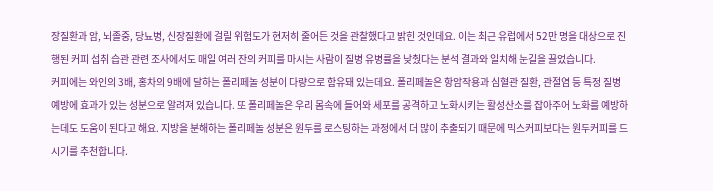장질환과 암, 뇌졸중, 당뇨병, 신장질환에 걸릴 위험도가 현저히 줄어든 것을 관찰했다고 밝힌 것인데요. 이는 최근 유럽에서 52만 명을 대상으로 진행된 커피 섭취 습관 관련 조사에서도 매일 여러 잔의 커피를 마시는 사람이 질병 유병률을 낮췄다는 분석 결과와 일치해 눈길을 끌었습니다.
커피에는 와인의 3배, 홍차의 9배에 달하는 폴리페놀 성분이 다량으로 함유돼 있는데요. 폴리페놀은 항암작용과 심혈관 질환, 관절염 등 특정 질병 예방에 효과가 있는 성분으로 알려져 있습니다. 또 폴리페놀은 우리 몸속에 들어와 세포를 공격하고 노화시키는 활성산소를 잡아주어 노화를 예방하는데도 도움이 된다고 해요. 지방을 분해하는 폴리페놀 성분은 원두를 로스팅하는 과정에서 더 많이 추출되기 때문에 믹스커피보다는 원두커피를 드시기를 추천합니다.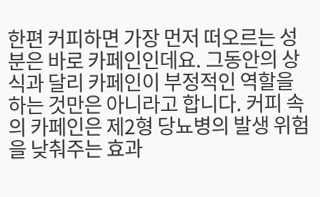한편 커피하면 가장 먼저 떠오르는 성분은 바로 카페인인데요. 그동안의 상식과 달리 카페인이 부정적인 역할을 하는 것만은 아니라고 합니다. 커피 속의 카페인은 제2형 당뇨병의 발생 위험을 낮춰주는 효과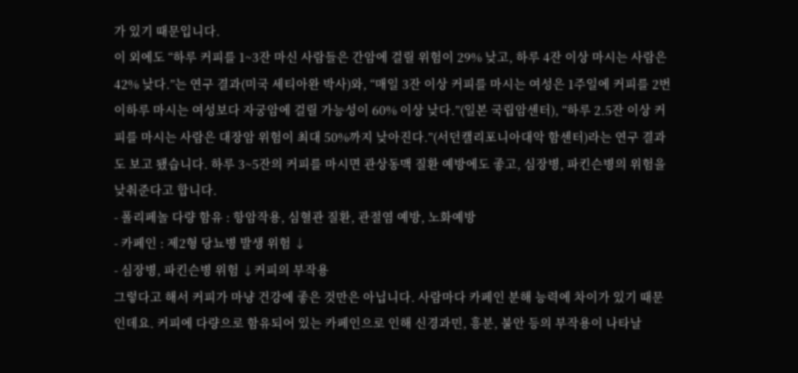가 있기 때문입니다.
이 외에도 “하루 커피를 1~3잔 마신 사람들은 간암에 걸릴 위험이 29% 낮고, 하루 4잔 이상 마시는 사람은 42% 낮다.”는 연구 결과(미국 세티아완 박사)와, “매일 3잔 이상 커피를 마시는 여성은 1주일에 커피를 2번 이하루 마시는 여성보다 자궁암에 걸릴 가능성이 60% 이상 낮다.”(일본 국립암센터), “하루 2.5잔 이상 커피를 마시는 사람은 대장암 위험이 최대 50%까지 낮아진다.”(서던캘리포니아대악 함센터)라는 연구 결과도 보고 됐습니다. 하루 3~5잔의 커피를 마시면 관상동맥 질환 예방에도 좋고, 심장병, 파킨슨병의 위험을 낮춰준다고 합니다.
- 폴리페놀 다량 함유 : 항암작용, 심혈관 질환, 관절염 예방, 노화예방
- 카페인 : 제2형 당뇨병 발생 위험 ↓
- 심장병, 파킨슨병 위험 ↓커피의 부작용
그렇다고 해서 커피가 마냥 건강에 좋은 것만은 아닙니다. 사람마다 카페인 분해 능력에 차이가 있기 때문인데요. 커피에 다량으로 함유되어 있는 카페인으로 인해 신경과민, 흥분, 불안 등의 부작용이 나타날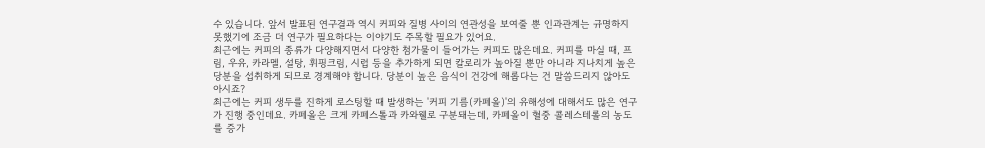수 있습니다. 앞서 발표된 연구결과 역시 커피와 질병 사이의 연관성을 보여줄 뿐 인과관계는 규명하지 못했기에 조금 더 연구가 필요하다는 이야기도 주목할 필요가 있어요.
최근에는 커피의 종류가 다양해지면서 다양한 첨가물이 들어가는 커피도 많은데요. 커피를 마실 때, 프림, 우유, 카라멜, 설탕, 휘핑크림, 시럽 등을 추가하게 되면 칼로리가 높아질 뿐만 아니라 지나치게 높은 당분을 섭취하게 되므로 경계해야 합니다. 당분이 높은 음식이 건강에 해롭다는 건 말씀드리지 않아도 아시죠?
최근에는 커피 생두를 진하게 로스팅할 때 발생하는 '커피 기름(카페올)'의 유해성에 대해서도 많은 연구가 진행 중인데요. 카페올은 크게 카페스톨과 카와웰로 구분돼는데, 카페올이 혈중 콜레스테롤의 농도를 증가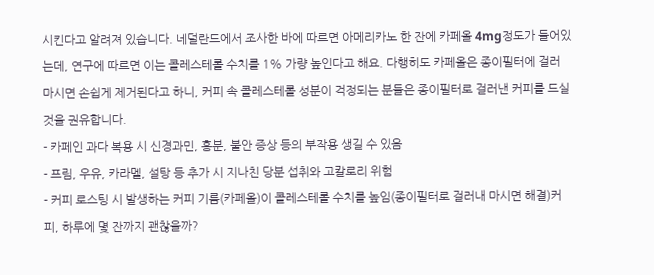시킨다고 알려져 있습니다. 네덜란드에서 조사한 바에 따르면 아메리카노 한 잔에 카페올 4mg정도가 들어있는데, 연구에 따르면 이는 콜레스테롤 수치를 1% 가량 높인다고 해요. 다행히도 카페올은 종이필터에 걸러 마시면 손쉽게 제거된다고 하니, 커피 속 콜레스테롤 성분이 걱정되는 분들은 종이필터로 걸러낸 커피를 드실 것을 권유합니다.
- 카페인 과다 복용 시 신경과민, 흥분, 불안 증상 등의 부작용 생길 수 있음
- 프림, 우유, 카라멜, 설탕 등 추가 시 지나친 당분 섭취와 고칼로리 위험
- 커피 로스팅 시 발생하는 커피 기름(카페올)이 콜레스테롤 수치를 높임(종이필터로 걸러내 마시면 해결)커피, 하루에 몇 잔까지 괜찮을까?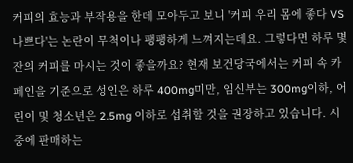커피의 효능과 부작용을 한데 모아두고 보니 '커피 우리 몸에 좋다 VS 나쁘다'는 논란이 무척이나 팽팽하게 느껴지는데요. 그렇다면 하루 몇 잔의 커피를 마시는 것이 좋을까요? 현재 보건당국에서는 커피 속 카페인을 기준으로 성인은 하루 400mg미만, 임신부는 300mg이하, 어린이 및 청소년은 2.5mg 이하로 섭취할 것을 권장하고 있습니다. 시중에 판매하는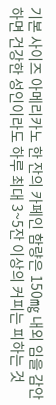기본 사이즈 아메리카노 한 잔의 카페인 함량은 150㎎ 내외 임을 감안하면 건강한 성인이라도 하루 최대 3~5잔 이상의 커피는 피하는 것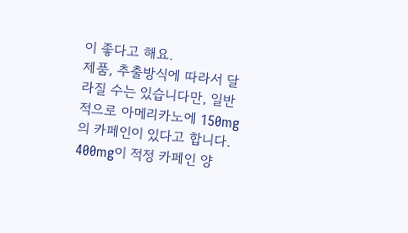이 좋다고 해요.
제품, 추출방식에 따라서 달라질 수는 있습니다만, 일반적으로 아메리카노에 150mg의 카페인이 있다고 합니다.
400mg이 적정 카페인 양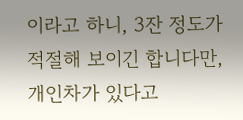이라고 하니, 3잔 정도가 적절해 보이긴 합니다만, 개인차가 있다고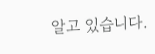알고 있습니다.